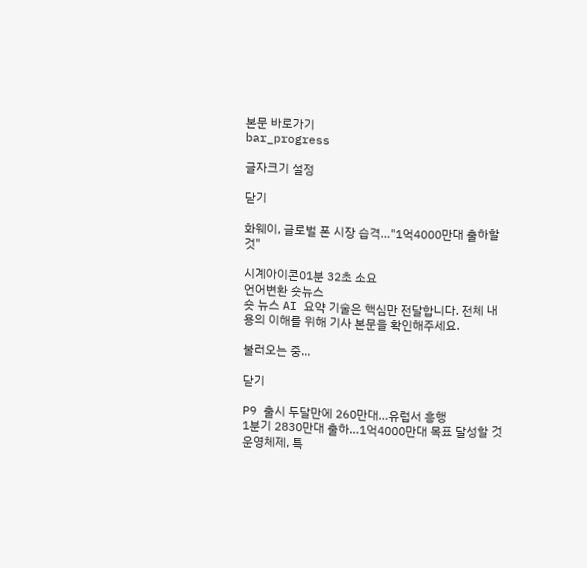본문 바로가기
bar_progress

글자크기 설정

닫기

화웨이, 글로벌 폰 시장 습격…"1억4000만대 출하할 것"

시계아이콘01분 32초 소요
언어변환 숏뉴스
숏 뉴스 AI 요약 기술은 핵심만 전달합니다. 전체 내용의 이해를 위해 기사 본문을 확인해주세요.

불러오는 중...

닫기

P9 출시 두달만에 260만대…유럽서 흥행
1분기 2830만대 출하…1억4000만대 목표 달성할 것
운영체제, 특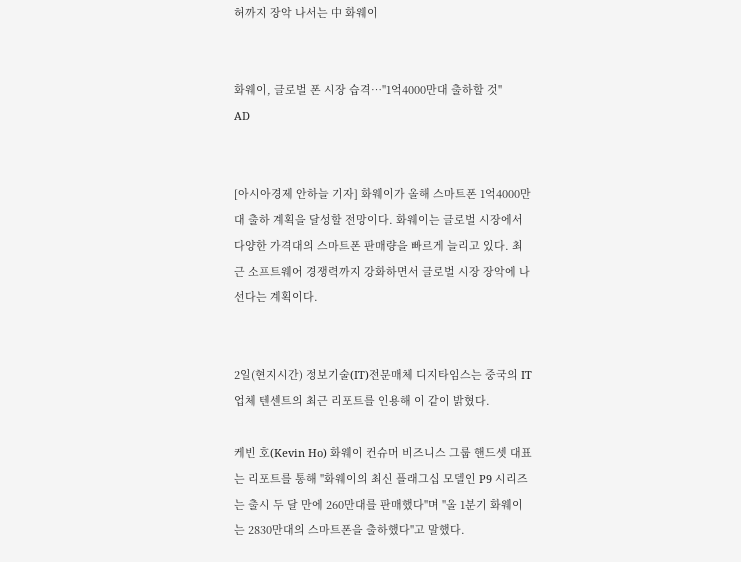허까지 장악 나서는 中 화웨이


화웨이, 글로벌 폰 시장 습격…"1억4000만대 출하할 것"
AD


[아시아경제 안하늘 기자] 화웨이가 올해 스마트폰 1억4000만대 출하 계획을 달성할 전망이다. 화웨이는 글로벌 시장에서 다양한 가격대의 스마트폰 판매량을 빠르게 늘리고 있다. 최근 소프트웨어 경쟁력까지 강화하면서 글로벌 시장 장악에 나선다는 계획이다.


2일(현지시간) 정보기술(IT)전문매체 디지타임스는 중국의 IT업체 텐센트의 최근 리포트를 인용해 이 같이 밝혔다.

케빈 호(Kevin Ho) 화웨이 컨슈머 비즈니스 그룹 핸드셋 대표는 리포트를 통해 "화웨이의 최신 플래그십 모델인 P9 시리즈는 출시 두 달 만에 260만대를 판매했다"며 "올 1분기 화웨이는 2830만대의 스마트폰을 출하했다"고 말했다.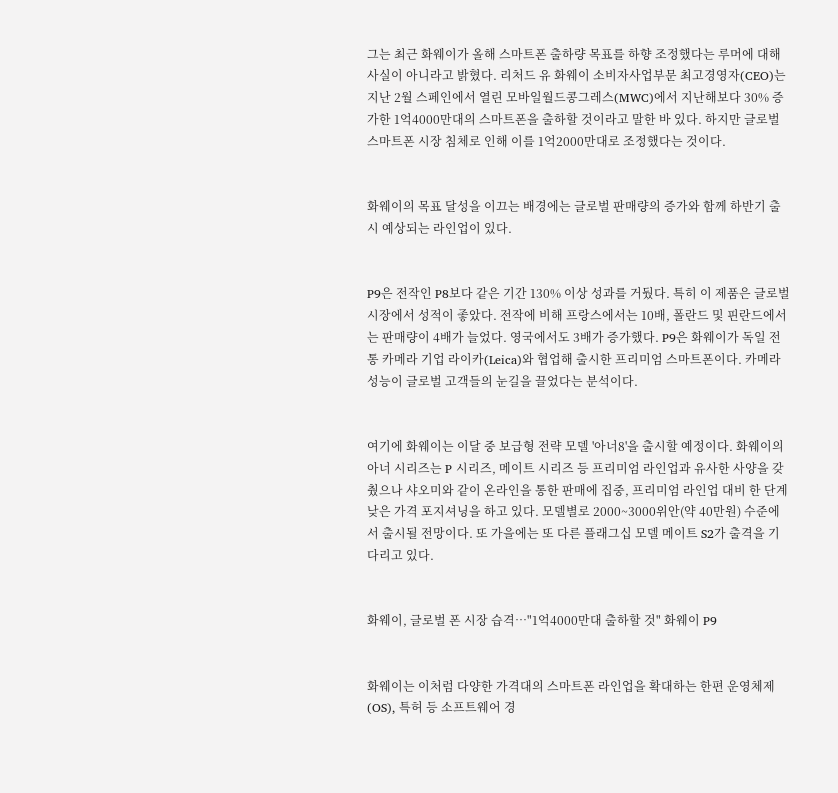그는 최근 화웨이가 올해 스마트폰 출하량 목표를 하향 조정했다는 루머에 대해 사실이 아니라고 밝혔다. 리처드 유 화웨이 소비자사업부문 최고경영자(CEO)는 지난 2월 스페인에서 열린 모바일월드콩그레스(MWC)에서 지난해보다 30% 증가한 1억4000만대의 스마트폰을 출하할 것이라고 말한 바 있다. 하지만 글로벌 스마트폰 시장 침체로 인해 이를 1억2000만대로 조정했다는 것이다.


화웨이의 목표 달성을 이끄는 배경에는 글로벌 판매량의 증가와 함께 하반기 출시 예상되는 라인업이 있다.


P9은 전작인 P8보다 같은 기간 130% 이상 성과를 거뒀다. 특히 이 제품은 글로벌 시장에서 성적이 좋았다. 전작에 비해 프랑스에서는 10배, 폴란드 및 핀란드에서는 판매량이 4배가 늘었다. 영국에서도 3배가 증가했다. P9은 화웨이가 독일 전통 카메라 기업 라이카(Leica)와 협업해 출시한 프리미엄 스마트폰이다. 카메라 성능이 글로벌 고객들의 눈길을 끌었다는 분석이다.


여기에 화웨이는 이달 중 보급형 전략 모델 '아너8'을 출시할 예정이다. 화웨이의 아너 시리즈는 P 시리즈, 메이트 시리즈 등 프리미엄 라인업과 유사한 사양을 갖췄으나 샤오미와 같이 온라인을 통한 판매에 집중, 프리미엄 라인업 대비 한 단계 낮은 가격 포지셔닝을 하고 있다. 모델별로 2000~3000위안(약 40만원) 수준에서 출시될 전망이다. 또 가을에는 또 다른 플래그십 모델 메이트 S2가 출격을 기다리고 있다.


화웨이, 글로벌 폰 시장 습격…"1억4000만대 출하할 것" 화웨이 P9


화웨이는 이처럼 다양한 가격대의 스마트폰 라인업을 확대하는 한편 운영체제(OS), 특허 등 소프트웨어 경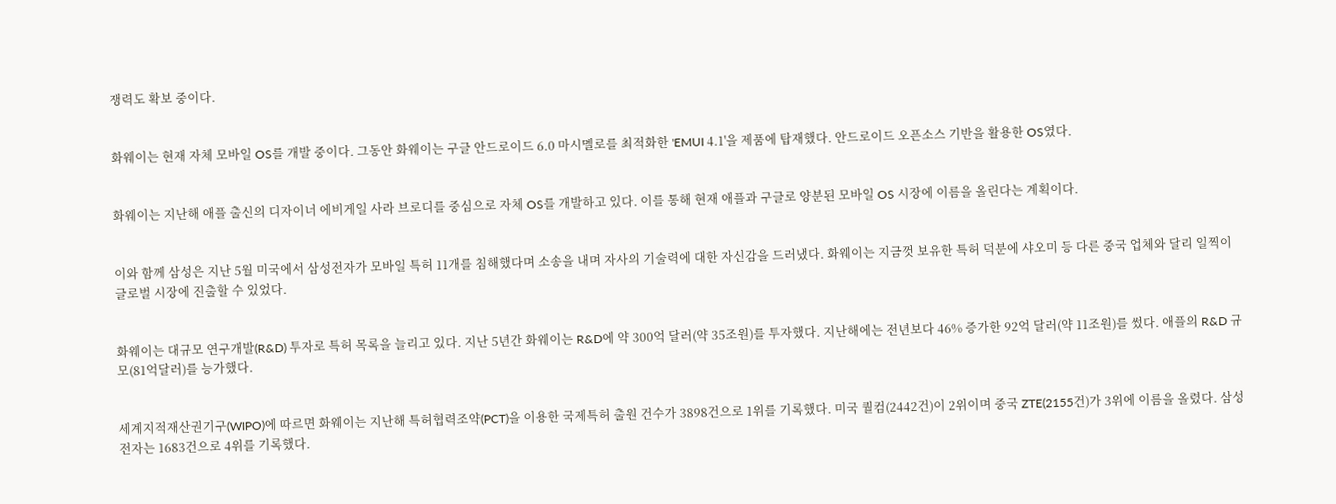쟁력도 확보 중이다.


화웨이는 현재 자체 모바일 OS를 개발 중이다. 그동안 화웨이는 구글 안드로이드 6.0 마시멜로를 최적화한 'EMUI 4.1'을 제품에 탑재했다. 안드로이드 오픈소스 기반을 활용한 OS였다.


화웨이는 지난해 애플 출신의 디자이너 에비게일 사라 브로디를 중심으로 자체 OS를 개발하고 있다. 이를 통해 현재 애플과 구글로 양분된 모바일 OS 시장에 이름을 올린다는 계획이다.


이와 함께 삼성은 지난 5월 미국에서 삼성전자가 모바일 특허 11개를 침해했다며 소송을 내며 자사의 기술력에 대한 자신감을 드러냈다. 화웨이는 지금껏 보유한 특허 덕분에 샤오미 등 다른 중국 업체와 달리 일찍이 글로벌 시장에 진출할 수 있었다.


화웨이는 대규모 연구개발(R&D) 투자로 특허 목록을 늘리고 있다. 지난 5년간 화웨이는 R&D에 약 300억 달러(약 35조원)를 투자했다. 지난해에는 전년보다 46% 증가한 92억 달러(약 11조원)를 썼다. 애플의 R&D 규모(81억달러)를 능가했다.


세계지적재산권기구(WIPO)에 따르면 화웨이는 지난해 특허협력조약(PCT)을 이용한 국제특허 출원 건수가 3898건으로 1위를 기록했다. 미국 퀄컴(2442건)이 2위이며 중국 ZTE(2155건)가 3위에 이름을 올렸다. 삼성전자는 1683건으로 4위를 기록했다.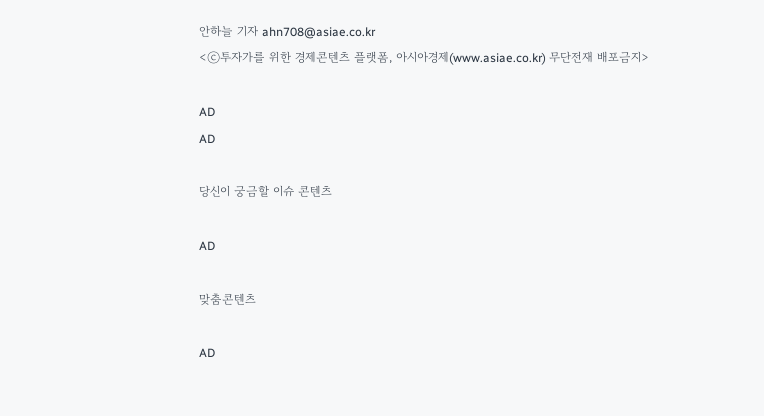안하늘 기자 ahn708@asiae.co.kr
<ⓒ투자가를 위한 경제콘텐츠 플랫폼, 아시아경제(www.asiae.co.kr) 무단전재 배포금지>

AD
AD

당신이 궁금할 이슈 콘텐츠

AD

맞춤콘텐츠

AD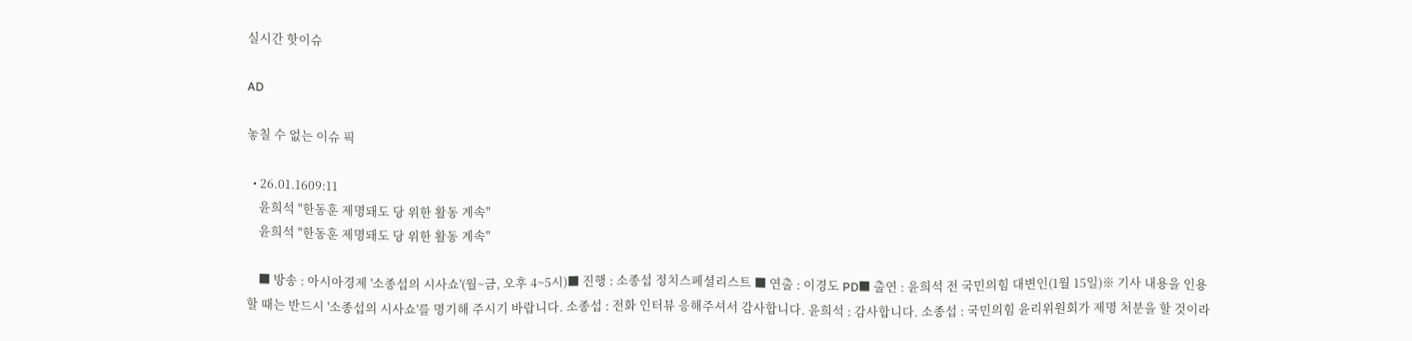실시간 핫이슈

AD

놓칠 수 없는 이슈 픽

  • 26.01.1609:11
    윤희석 "한동훈 제명돼도 당 위한 활동 계속"
    윤희석 "한동훈 제명돼도 당 위한 활동 계속"

    ■ 방송 : 아시아경제 '소종섭의 시사쇼'(월~금, 오후 4~5시)■ 진행 : 소종섭 정치스페셜리스트 ■ 연출 : 이경도 PD■ 출연 : 윤희석 전 국민의힘 대변인(1월 15일)※ 기사 내용을 인용할 때는 반드시 '소종섭의 시사쇼'를 명기해 주시기 바랍니다. 소종섭 : 전화 인터뷰 응해주셔서 감사합니다. 윤희석 : 감사합니다. 소종섭 : 국민의힘 윤리위원회가 제명 처분을 할 것이라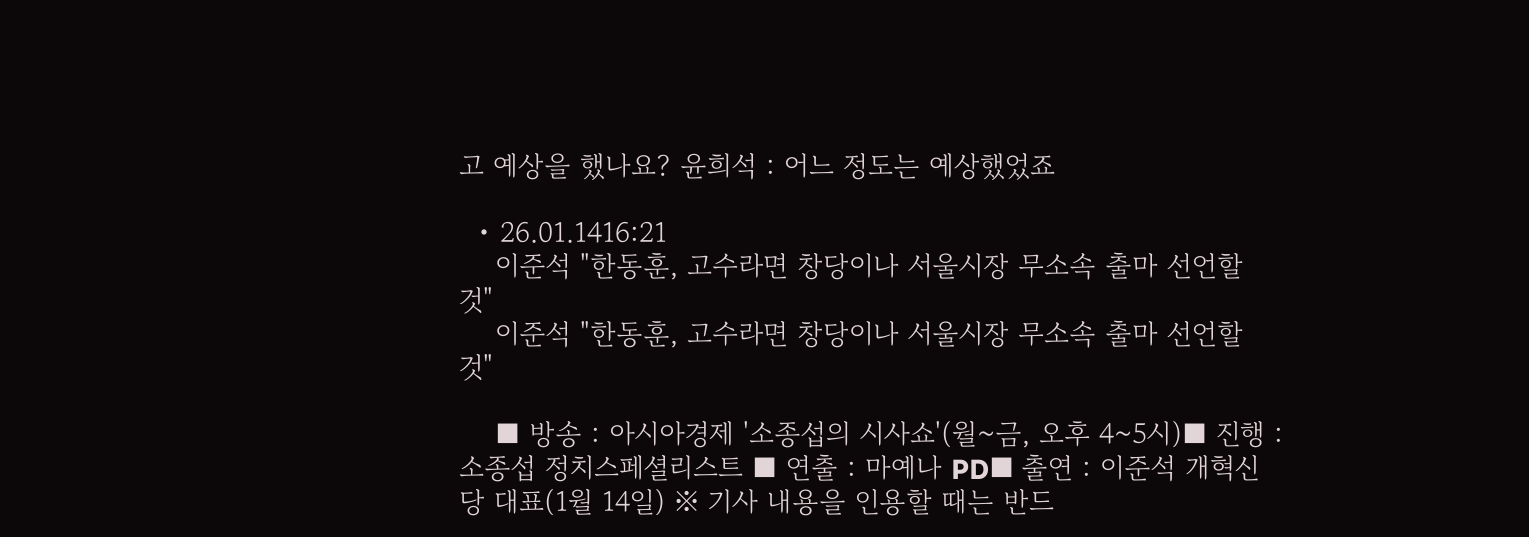고 예상을 했나요? 윤희석 : 어느 정도는 예상했었죠

  • 26.01.1416:21
    이준석 "한동훈, 고수라면 창당이나 서울시장 무소속 출마 선언할 것"
    이준석 "한동훈, 고수라면 창당이나 서울시장 무소속 출마 선언할 것"

    ■ 방송 : 아시아경제 '소종섭의 시사쇼'(월~금, 오후 4~5시)■ 진행 : 소종섭 정치스페셜리스트 ■ 연출 : 마예나 PD■ 출연 : 이준석 개혁신당 대표(1월 14일) ※ 기사 내용을 인용할 때는 반드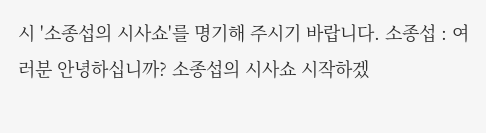시 '소종섭의 시사쇼'를 명기해 주시기 바랍니다. 소종섭 : 여러분 안녕하십니까? 소종섭의 시사쇼 시작하겠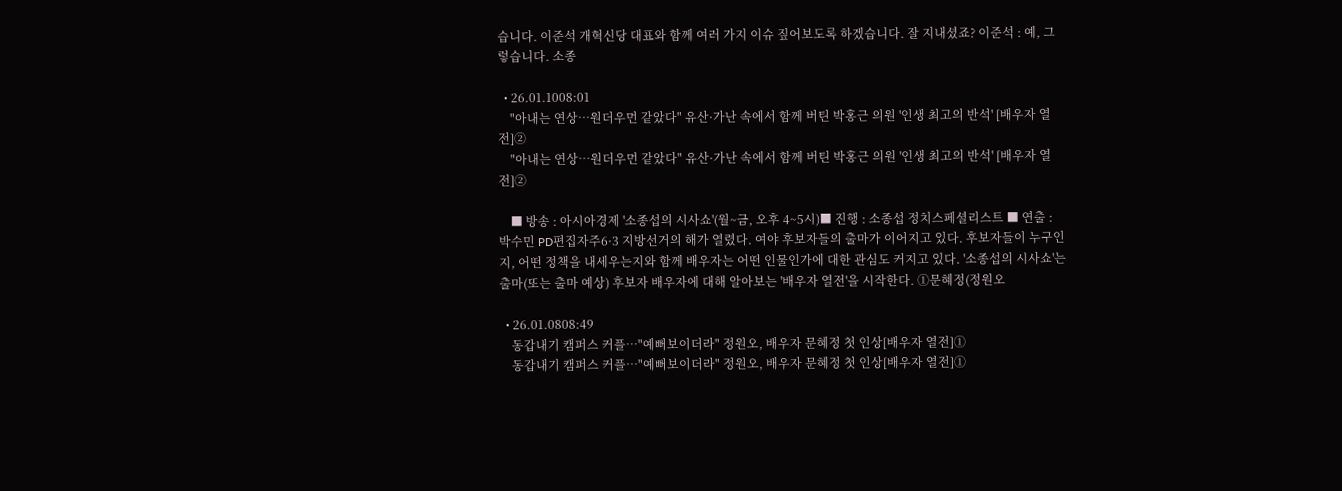습니다. 이준석 개혁신당 대표와 함께 여러 가지 이슈 짚어보도록 하겠습니다. 잘 지내셨죠? 이준석 : 예, 그렇습니다. 소종

  • 26.01.1008:01
    "아내는 연상…원더우먼 같았다" 유산·가난 속에서 함께 버틴 박홍근 의원 '인생 최고의 반석' [배우자 열전]②
    "아내는 연상…원더우먼 같았다" 유산·가난 속에서 함께 버틴 박홍근 의원 '인생 최고의 반석' [배우자 열전]②

    ■ 방송 : 아시아경제 '소종섭의 시사쇼'(월~금, 오후 4~5시)■ 진행 : 소종섭 정치스페셜리스트 ■ 연출 : 박수민 PD편집자주6·3 지방선거의 해가 열렸다. 여야 후보자들의 출마가 이어지고 있다. 후보자들이 누구인지, 어떤 정책을 내세우는지와 함께 배우자는 어떤 인물인가에 대한 관심도 커지고 있다. '소종섭의 시사쇼'는 출마(또는 출마 예상) 후보자 배우자에 대해 알아보는 '배우자 열전'을 시작한다. ①문혜정(정원오

  • 26.01.0808:49
    동갑내기 캠퍼스 커플…"예뻐보이더라" 정원오, 배우자 문혜정 첫 인상[배우자 열전]①
    동갑내기 캠퍼스 커플…"예뻐보이더라" 정원오, 배우자 문혜정 첫 인상[배우자 열전]①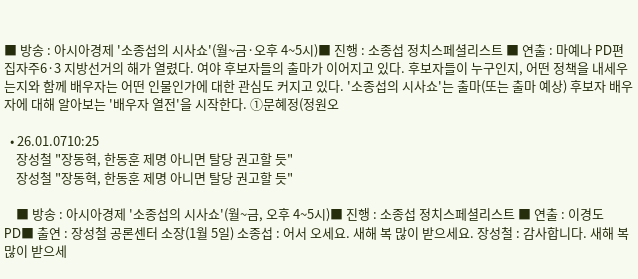■ 방송 : 아시아경제 '소종섭의 시사쇼'(월~금·오후 4~5시)■ 진행 : 소종섭 정치스페셜리스트 ■ 연출 : 마예나 PD편집자주6·3 지방선거의 해가 열렸다. 여야 후보자들의 출마가 이어지고 있다. 후보자들이 누구인지, 어떤 정책을 내세우는지와 함께 배우자는 어떤 인물인가에 대한 관심도 커지고 있다. '소종섭의 시사쇼'는 출마(또는 출마 예상) 후보자 배우자에 대해 알아보는 '배우자 열전'을 시작한다. ①문혜정(정원오

  • 26.01.0710:25
    장성철 "장동혁, 한동훈 제명 아니면 탈당 권고할 듯"
    장성철 "장동혁, 한동훈 제명 아니면 탈당 권고할 듯"

    ■ 방송 : 아시아경제 '소종섭의 시사쇼'(월~금, 오후 4~5시)■ 진행 : 소종섭 정치스페셜리스트 ■ 연출 : 이경도 PD■ 출연 : 장성철 공론센터 소장(1월 5일) 소종섭 : 어서 오세요. 새해 복 많이 받으세요. 장성철 : 감사합니다. 새해 복 많이 받으세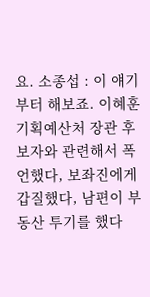요. 소종섭 : 이 얘기부터 해보죠. 이혜훈 기획예산처 장관 후보자와 관련해서 폭언했다, 보좌진에게 갑질했다, 남편이 부동산 투기를 했다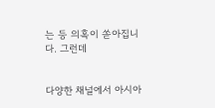는 등 의혹이 쏟아집니다. 그런데


다양한 채널에서 아시아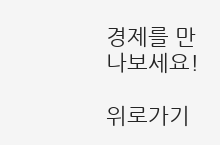경제를 만나보세요!

위로가기